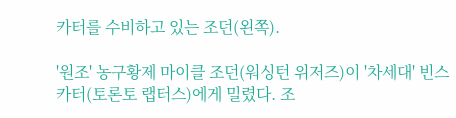카터를 수비하고 있는 조던(왼쪽).

'원조' 농구황제 마이클 조던(워싱턴 위저즈)이 '차세대' 빈스
카터(토론토 랩터스)에게 밀렸다. 조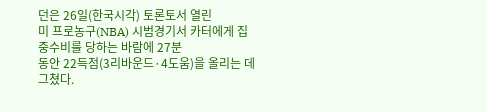던은 26일(한국시각) 토론토서 열린
미 프로농구(NBA) 시범경기서 카터에게 집중수비를 당하는 바람에 27분
동안 22득점(3리바운드·4도움)을 올리는 데 그쳤다.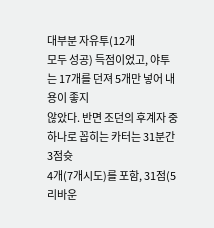대부분 자유투(12개
모두 성공) 득점이었고, 야투는 17개를 던져 5개만 넣어 내용이 좋지
않았다. 반면 조던의 후계자 중 하나로 꼽히는 카터는 31분간 3점슛
4개(7개시도)를 포함, 31점(5리바운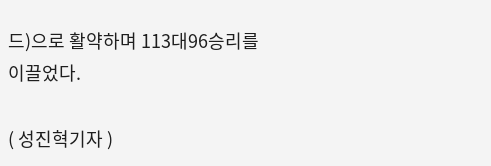드)으로 활약하며 113대96승리를
이끌었다.

( 성진혁기자 )